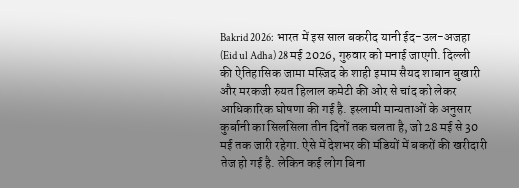Bakrid 2026: भारत में इस साल बकरीद यानी ईद-उल-अजहा (Eid ul Adha) 28 मई 2026, गुरुवार को मनाई जाएगी. दिल्ली की ऐतिहासिक जामा मस्जिद के शाही इमाम सैयद शाबान बुखारी और मरकजी रुयत हिलाल कमेटी की ओर से चांद को लेकर आधिकारिक घोषणा की गई है. इस्लामी मान्यताओं के अनुसार कुर्बानी का सिलसिला तीन दिनों तक चलता है, जो 28 मई से 30 मई तक जारी रहेगा. ऐसे में देशभर की मंडियों में बकरों की खरीदारी तेज हो गई है. लेकिन कई लोग बिना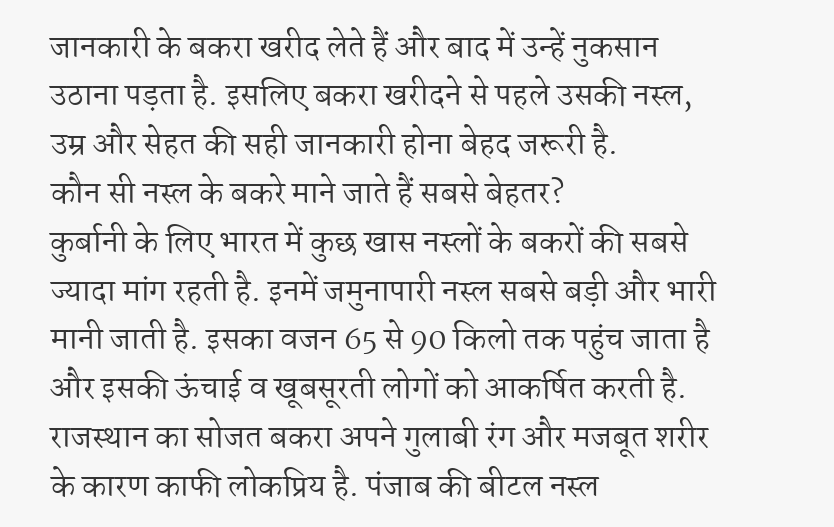जानकारी के बकरा खरीद लेते हैं और बाद में उन्हें नुकसान उठाना पड़ता है. इसलिए बकरा खरीदने से पहले उसकी नस्ल, उम्र और सेहत की सही जानकारी होना बेहद जरूरी है.
कौन सी नस्ल के बकरे माने जाते हैं सबसे बेहतर?
कुर्बानी के लिए भारत में कुछ खास नस्लों के बकरों की सबसे ज्यादा मांग रहती है. इनमें जमुनापारी नस्ल सबसे बड़ी और भारी मानी जाती है. इसका वजन 65 से 90 किलो तक पहुंच जाता है और इसकी ऊंचाई व खूबसूरती लोगों को आकर्षित करती है. राजस्थान का सोजत बकरा अपने गुलाबी रंग और मजबूत शरीर के कारण काफी लोकप्रिय है. पंजाब की बीटल नस्ल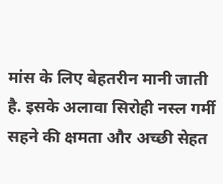मांस के लिए बेहतरीन मानी जाती है. इसके अलावा सिरोही नस्ल गर्मी सहने की क्षमता और अच्छी सेहत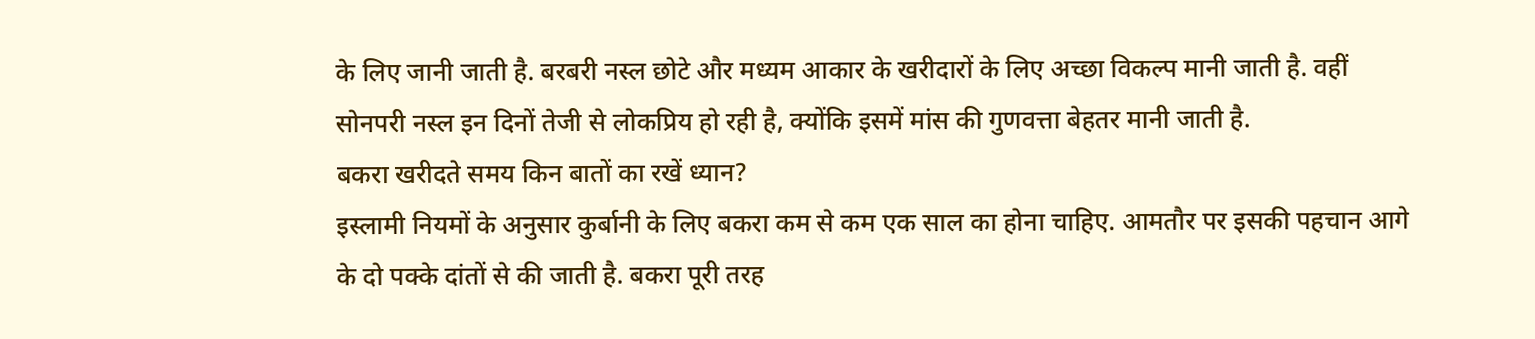के लिए जानी जाती है. बरबरी नस्ल छोटे और मध्यम आकार के खरीदारों के लिए अच्छा विकल्प मानी जाती है. वहीं सोनपरी नस्ल इन दिनों तेजी से लोकप्रिय हो रही है, क्योंकि इसमें मांस की गुणवत्ता बेहतर मानी जाती है.
बकरा खरीदते समय किन बातों का रखें ध्यान?
इस्लामी नियमों के अनुसार कुर्बानी के लिए बकरा कम से कम एक साल का होना चाहिए. आमतौर पर इसकी पहचान आगे के दो पक्के दांतों से की जाती है. बकरा पूरी तरह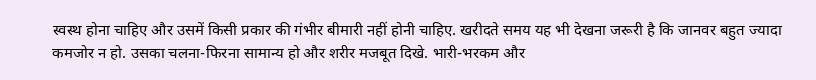स्वस्थ होना चाहिए और उसमें किसी प्रकार की गंभीर बीमारी नहीं होनी चाहिए. खरीदते समय यह भी देखना जरूरी है कि जानवर बहुत ज्यादा कमजोर न हो. उसका चलना-फिरना सामान्य हो और शरीर मजबूत दिखे. भारी-भरकम और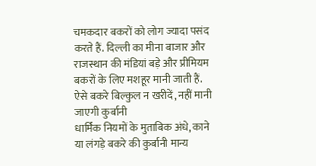चमकदार बकरों को लोग ज्यादा पसंद करते हैं. दिल्ली का मीना बाजार और राजस्थान की मंडियां बड़े और प्रीमियम बकरों के लिए मशहूर मानी जाती हैं.
ऐसे बकरे बिल्कुल न खरीदें, नहीं मानी जाएगी कुर्बानी
धार्मिक नियमों के मुताबिक अंधे, काने या लंगड़े बकरे की कुर्बानी मान्य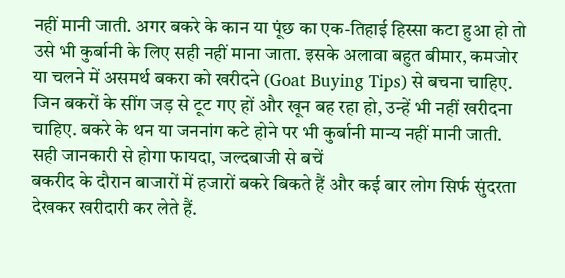नहीं मानी जाती. अगर बकरे के कान या पूंछ का एक-तिहाई हिस्सा कटा हुआ हो तो उसे भी कुर्बानी के लिए सही नहीं माना जाता. इसके अलावा बहुत बीमार, कमजोर या चलने में असमर्थ बकरा को खरीदने (Goat Buying Tips) से बचना चाहिए. जिन बकरों के सींग जड़ से टूट गए हों और खून बह रहा हो, उन्हें भी नहीं खरीदना चाहिए. बकरे के थन या जननांग कटे होने पर भी कुर्बानी मान्य नहीं मानी जाती.
सही जानकारी से होगा फायदा, जल्दबाजी से बचें
बकरीद के दौरान बाजारों में हजारों बकरे बिकते हैं और कई बार लोग सिर्फ सुंदरता देखकर खरीदारी कर लेते हैं.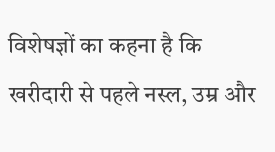विशेषज्ञों का कहना है कि खरीदारी से पहले नस्ल, उम्र और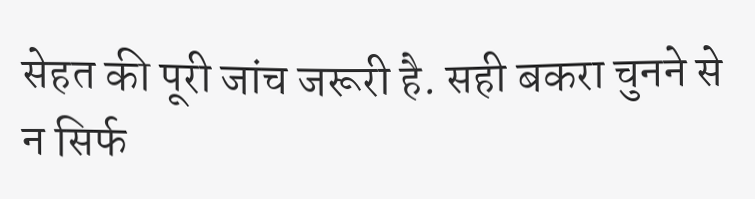सेहत की पूरी जांच जरूरी है. सही बकरा चुनने से न सिर्फ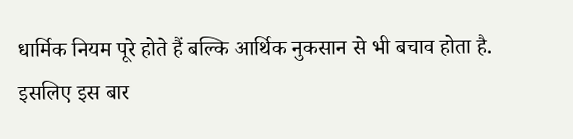धार्मिक नियम पूरे होते हैं बल्कि आर्थिक नुकसान से भी बचाव होता है. इसलिए इस बार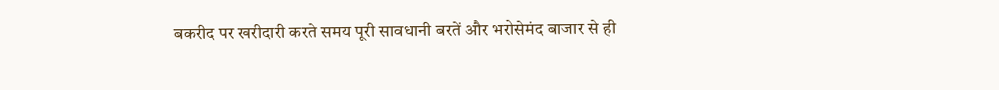बकरीद पर खरीदारी करते समय पूरी सावधानी बरतें और भरोसेमंद बाजार से ही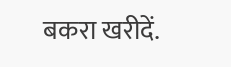बकरा खरीदें.